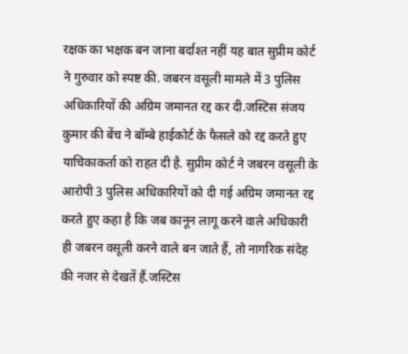रक्षक का भक्षक बन जाना बर्दाश्त नहीं यह बात सुप्रीम कोर्ट ने गुरुवार को स्पष्ट की. जबरन वसूली मामले में 3 पुलिस अधिकारियों की अग्रिम जमानत रद्द कर दी.जस्टिस संजय कुमार की बेंच ने बॉम्बे हाईकोर्ट के फैसले को रद्द करते हुए याचिकाकर्ता को राहत दी है. सुप्रीम कोर्ट ने जबरन वसूली के आरोपी 3 पुलिस अधिकारियों को दी गई अग्रिम जमानत रद्द करते हुए कहा है कि जब कानून लागू करने वाले अधिकारी ही जबरन वसूली करने वाले बन जाते हैं, तो नागरिक संदेह की नजर से देखतें हैं.जस्टिस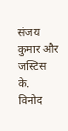संजय कुमार और जस्टिस के.
विनोद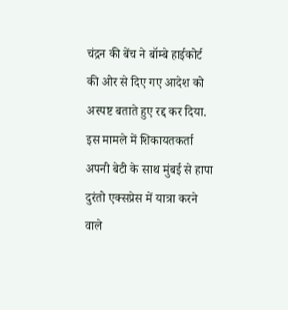चंद्रन की बेंच ने बॉम्बे हाईकोर्ट की ओर से दिए गए आदेश को अस्पष्ट बताते हुए रद्द कर दिया. इस मामले में शिकायतकर्ता अपनी बेटी के साथ मुंबई से हापा दुरंतो एक्सप्रेस में यात्रा करने वाले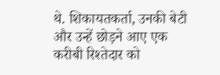थे. शिकायतकर्ता, उनकी बेटी और उन्हें छोड़ने आए एक करीबी रिश्तेदार को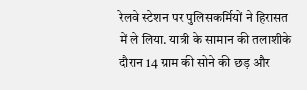रेलवे स्टेशन पर पुलिसकर्मियों ने हिरासत में ले लिया. यात्री के सामान की तलाशीके दौरान 14 ग्राम की सोने की छड़ और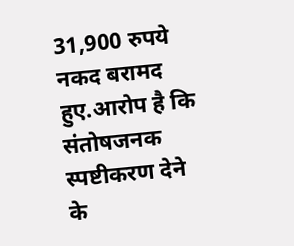31,900 रुपये नकद बरामद हुए.आरोप है कि संतोषजनक स्पष्टीकरण देने के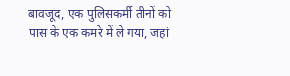बावजूद, एक पुलिसकर्मी तीनों को पास के एक कमरे में ले गया, जहां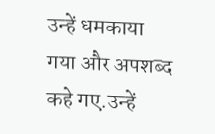उन्हें धमकाया गया और अपशब्द कहे गए.उन्हें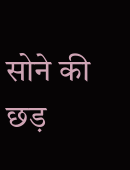सोने की छड़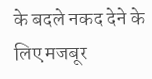के बदले नकद देने के लिए मजबूर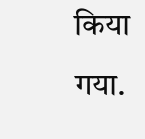किया गया.